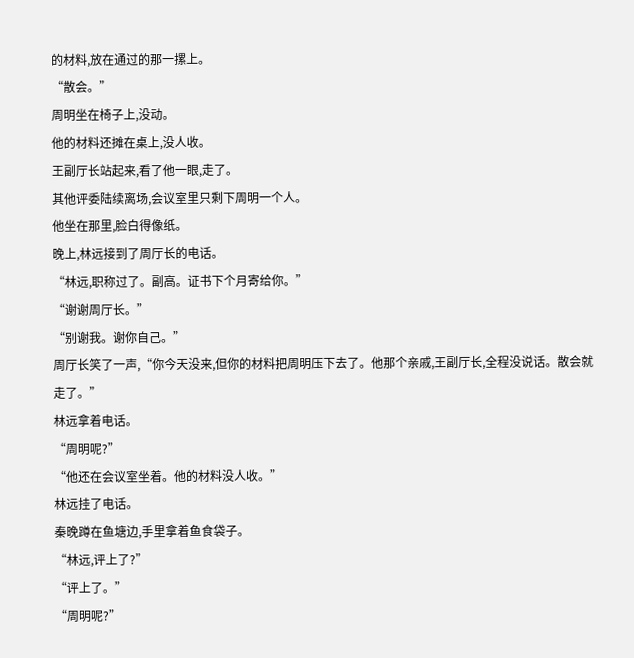的材料,放在通过的那一摞上。
“散会。”
周明坐在椅子上,没动。
他的材料还摊在桌上,没人收。
王副厅长站起来,看了他一眼,走了。
其他评委陆续离场,会议室里只剩下周明一个人。
他坐在那里,脸白得像纸。
晚上,林远接到了周厅长的电话。
“林远,职称过了。副高。证书下个月寄给你。”
“谢谢周厅长。”
“别谢我。谢你自己。”
周厅长笑了一声,“你今天没来,但你的材料把周明压下去了。他那个亲戚,王副厅长,全程没说话。散会就走了。”
林远拿着电话。
“周明呢?”
“他还在会议室坐着。他的材料没人收。”
林远挂了电话。
秦晚蹲在鱼塘边,手里拿着鱼食袋子。
“林远,评上了?”
“评上了。”
“周明呢?”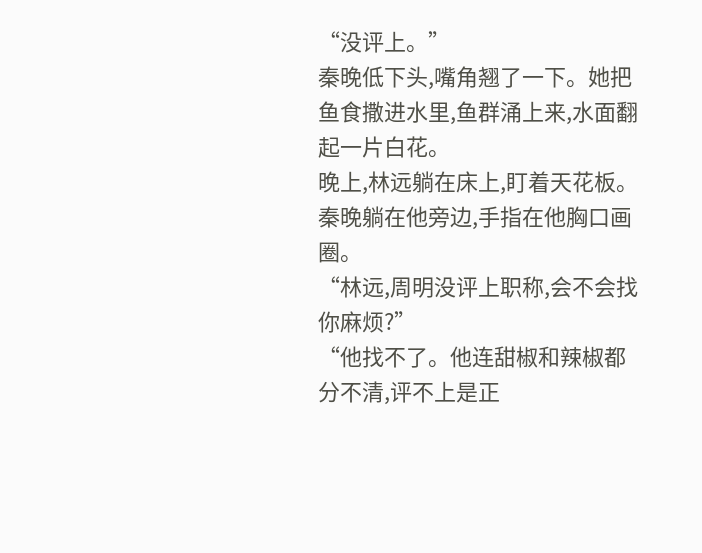“没评上。”
秦晚低下头,嘴角翘了一下。她把鱼食撒进水里,鱼群涌上来,水面翻起一片白花。
晚上,林远躺在床上,盯着天花板。
秦晚躺在他旁边,手指在他胸口画圈。
“林远,周明没评上职称,会不会找你麻烦?”
“他找不了。他连甜椒和辣椒都分不清,评不上是正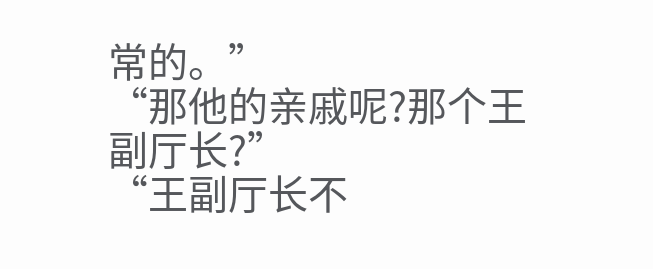常的。”
“那他的亲戚呢?那个王副厅长?”
“王副厅长不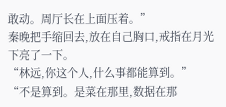敢动。周厅长在上面压着。”
秦晚把手缩回去,放在自己胸口,戒指在月光下亮了一下。
“林远,你这个人,什么事都能算到。”
“不是算到。是菜在那里,数据在那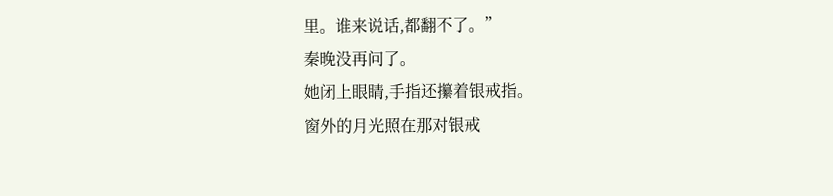里。谁来说话,都翻不了。”
秦晚没再问了。
她闭上眼睛,手指还攥着银戒指。
窗外的月光照在那对银戒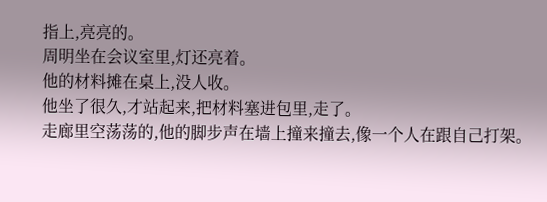指上,亮亮的。
周明坐在会议室里,灯还亮着。
他的材料摊在桌上,没人收。
他坐了很久,才站起来,把材料塞进包里,走了。
走廊里空荡荡的,他的脚步声在墙上撞来撞去,像一个人在跟自己打架。